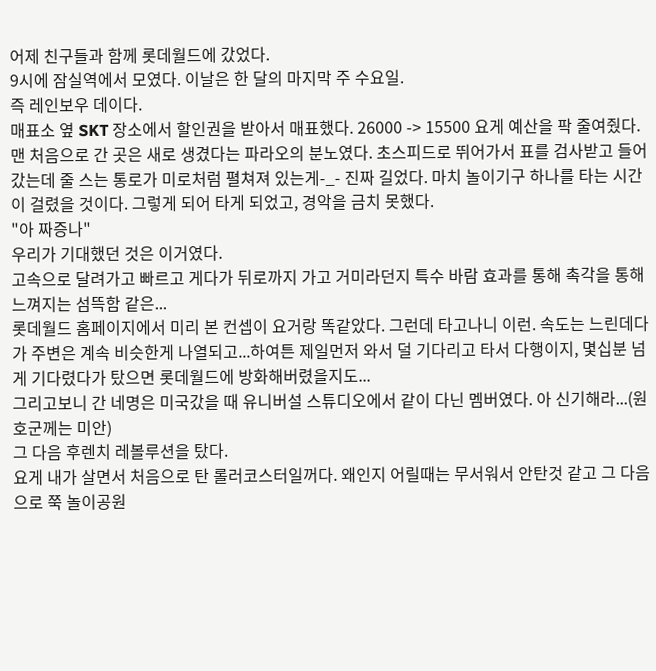어제 친구들과 함께 롯데월드에 갔었다.
9시에 잠실역에서 모였다. 이날은 한 달의 마지막 주 수요일.
즉 레인보우 데이다.
매표소 옆 SKT 장소에서 할인권을 받아서 매표했다. 26000 -> 15500 요게 예산을 팍 줄여줬다.
맨 처음으로 간 곳은 새로 생겼다는 파라오의 분노였다. 초스피드로 뛰어가서 표를 검사받고 들어갔는데 줄 스는 통로가 미로처럼 펼쳐져 있는게-_- 진짜 길었다. 마치 놀이기구 하나를 타는 시간이 걸렸을 것이다. 그렇게 되어 타게 되었고, 경악을 금치 못했다.
"아 짜증나"
우리가 기대했던 것은 이거였다.
고속으로 달려가고 빠르고 게다가 뒤로까지 가고 거미라던지 특수 바람 효과를 통해 촉각을 통해 느껴지는 섬뜩함 같은...
롯데월드 홈페이지에서 미리 본 컨셉이 요거랑 똑같았다. 그런데 타고나니 이런. 속도는 느린데다가 주변은 계속 비슷한게 나열되고...하여튼 제일먼저 와서 덜 기다리고 타서 다행이지, 몇십분 넘게 기다렸다가 탔으면 롯데월드에 방화해버렸을지도...
그리고보니 간 네명은 미국갔을 때 유니버설 스튜디오에서 같이 다닌 멤버였다. 아 신기해라...(원호군께는 미안)
그 다음 후렌치 레볼루션을 탔다.
요게 내가 살면서 처음으로 탄 롤러코스터일꺼다. 왜인지 어릴때는 무서워서 안탄것 같고 그 다음으로 쭉 놀이공원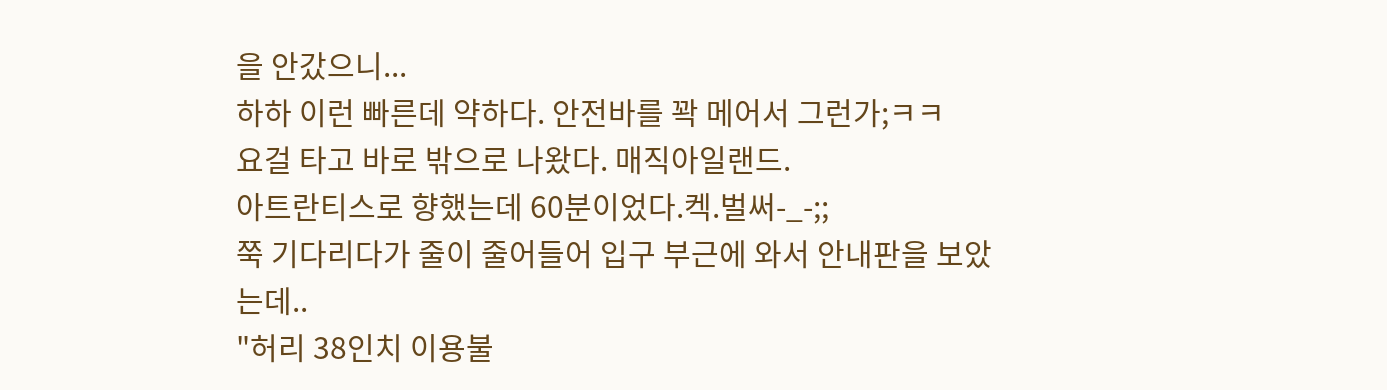을 안갔으니...
하하 이런 빠른데 약하다. 안전바를 꽉 메어서 그런가;ㅋㅋ
요걸 타고 바로 밖으로 나왔다. 매직아일랜드.
아트란티스로 향했는데 60분이었다.켁.벌써-_-;;
쭉 기다리다가 줄이 줄어들어 입구 부근에 와서 안내판을 보았는데..
"허리 38인치 이용불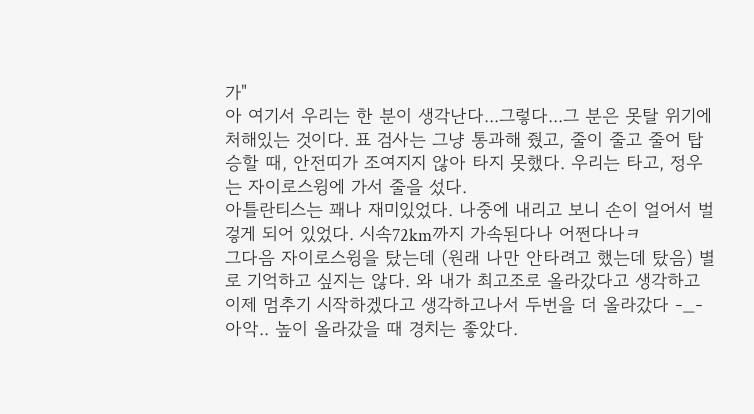가"
아 여기서 우리는 한 분이 생각난다...그렇다...그 분은 못탈 위기에 처해있는 것이다. 표 검사는 그냥 통과해 줬고, 줄이 줄고 줄어 탑승할 때, 안전띠가 조여지지 않아 타지 못했다. 우리는 타고, 정우는 자이로스윙에 가서 줄을 섰다.
아틀란티스는 꽤나 재미있었다. 나중에 내리고 보니 손이 얼어서 벌겋게 되어 있었다. 시속72km까지 가속된다나 어쩐다나ㅋ
그다음 자이로스윙을 탔는데 (원래 나만 안타려고 했는데 탔음) 별로 기억하고 싶지는 않다. 와 내가 최고조로 올라갔다고 생각하고 이제 멈추기 시작하겠다고 생각하고나서 두번을 더 올라갔다 -_- 아악.. 높이 올라갔을 때 경치는 좋았다.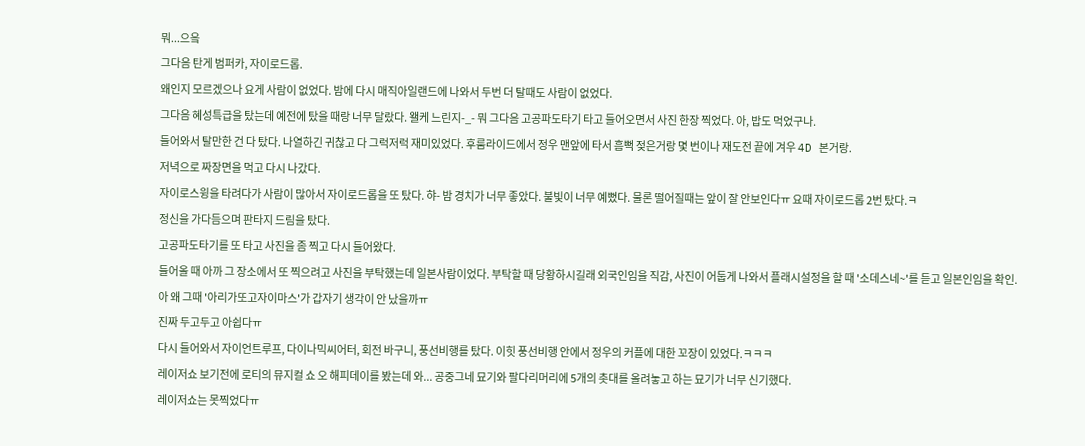뭐...으읔
그다음 탄게 범퍼카, 자이로드롭.
왜인지 모르겠으나 요게 사람이 없었다. 밤에 다시 매직아일랜드에 나와서 두번 더 탈때도 사람이 없었다.
그다음 혜성특급을 탔는데 예전에 탔을 때랑 너무 달랐다. 왤케 느린지-_- 뭐 그다음 고공파도타기 타고 들어오면서 사진 한장 찍었다. 아, 밥도 먹었구나.
들어와서 탈만한 건 다 탔다. 나열하긴 귀찮고 다 그럭저럭 재미있었다. 후룸라이드에서 정우 맨앞에 타서 흠뻑 젖은거랑 몇 번이나 재도전 끝에 겨우 4D 본거랑.
저녁으로 짜장면을 먹고 다시 나갔다.
자이로스윙을 타려다가 사람이 많아서 자이로드롭을 또 탔다. 햐- 밤 경치가 너무 좋았다. 불빛이 너무 예뻤다. 물론 떨어질때는 앞이 잘 안보인다ㅠ 요때 자이로드롭 2번 탔다.ㅋ
정신을 가다듬으며 판타지 드림을 탔다.
고공파도타기를 또 타고 사진을 좀 찍고 다시 들어왔다.
들어올 때 아까 그 장소에서 또 찍으려고 사진을 부탁했는데 일본사람이었다. 부탁할 때 당황하시길래 외국인임을 직감, 사진이 어둡게 나와서 플래시설정을 할 때 '소데스네~'를 듣고 일본인임을 확인.
아 왜 그때 '아리가또고자이마스'가 갑자기 생각이 안 났을까ㅠ
진짜 두고두고 아쉽다ㅠ
다시 들어와서 자이언트루프, 다이나믹씨어터, 회전 바구니, 풍선비행를 탔다. 이힛 풍선비행 안에서 정우의 커플에 대한 꼬장이 있었다.ㅋㅋㅋ
레이저쇼 보기전에 로티의 뮤지컬 쇼 오 해피데이를 봤는데 와... 공중그네 묘기와 팔다리머리에 5개의 촛대를 올려놓고 하는 묘기가 너무 신기했다.
레이저쇼는 못찍었다ㅠ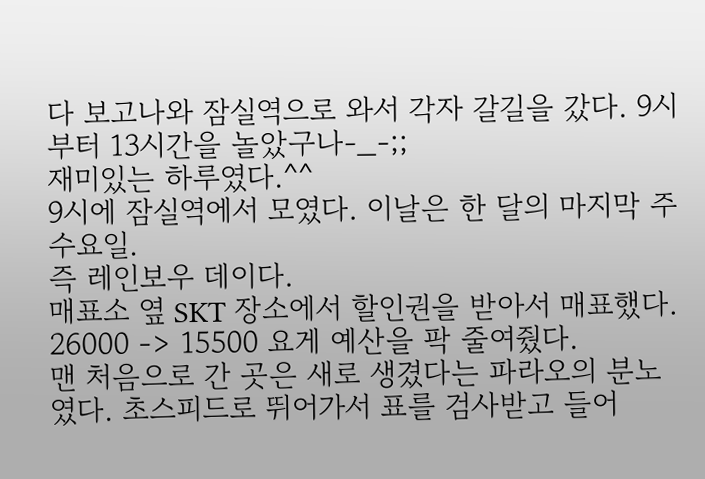다 보고나와 잠실역으로 와서 각자 갈길을 갔다. 9시부터 13시간을 놀았구나-_-;;
재미있는 하루였다.^^
9시에 잠실역에서 모였다. 이날은 한 달의 마지막 주 수요일.
즉 레인보우 데이다.
매표소 옆 SKT 장소에서 할인권을 받아서 매표했다. 26000 -> 15500 요게 예산을 팍 줄여줬다.
맨 처음으로 간 곳은 새로 생겼다는 파라오의 분노였다. 초스피드로 뛰어가서 표를 검사받고 들어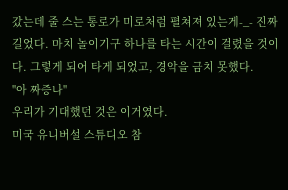갔는데 줄 스는 통로가 미로처럼 펼쳐져 있는게-_- 진짜 길었다. 마치 놀이기구 하나를 타는 시간이 걸렸을 것이다. 그렇게 되어 타게 되었고, 경악을 금치 못했다.
"아 짜증나"
우리가 기대했던 것은 이거였다.
미국 유니버설 스튜디오 참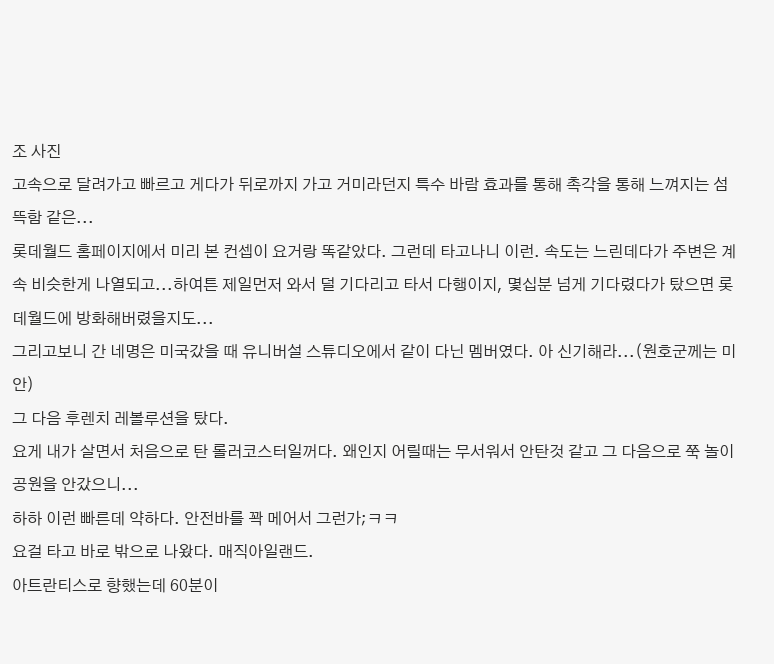조 사진
고속으로 달려가고 빠르고 게다가 뒤로까지 가고 거미라던지 특수 바람 효과를 통해 촉각을 통해 느껴지는 섬뜩함 같은...
롯데월드 홈페이지에서 미리 본 컨셉이 요거랑 똑같았다. 그런데 타고나니 이런. 속도는 느린데다가 주변은 계속 비슷한게 나열되고...하여튼 제일먼저 와서 덜 기다리고 타서 다행이지, 몇십분 넘게 기다렸다가 탔으면 롯데월드에 방화해버렸을지도...
그리고보니 간 네명은 미국갔을 때 유니버설 스튜디오에서 같이 다닌 멤버였다. 아 신기해라...(원호군께는 미안)
그 다음 후렌치 레볼루션을 탔다.
요게 내가 살면서 처음으로 탄 롤러코스터일꺼다. 왜인지 어릴때는 무서워서 안탄것 같고 그 다음으로 쭉 놀이공원을 안갔으니...
하하 이런 빠른데 약하다. 안전바를 꽉 메어서 그런가;ㅋㅋ
요걸 타고 바로 밖으로 나왔다. 매직아일랜드.
아트란티스로 향했는데 60분이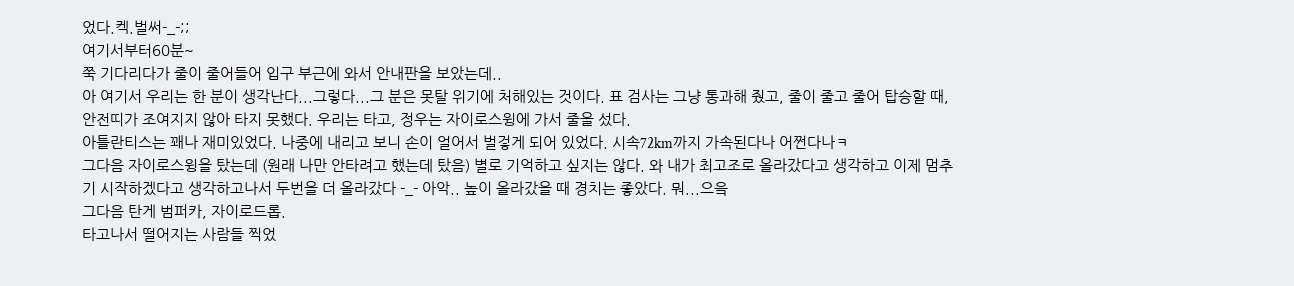었다.켁.벌써-_-;;
여기서부터60분~
쭉 기다리다가 줄이 줄어들어 입구 부근에 와서 안내판을 보았는데..
아 여기서 우리는 한 분이 생각난다...그렇다...그 분은 못탈 위기에 처해있는 것이다. 표 검사는 그냥 통과해 줬고, 줄이 줄고 줄어 탑승할 때, 안전띠가 조여지지 않아 타지 못했다. 우리는 타고, 정우는 자이로스윙에 가서 줄을 섰다.
아틀란티스는 꽤나 재미있었다. 나중에 내리고 보니 손이 얼어서 벌겋게 되어 있었다. 시속72km까지 가속된다나 어쩐다나ㅋ
그다음 자이로스윙을 탔는데 (원래 나만 안타려고 했는데 탔음) 별로 기억하고 싶지는 않다. 와 내가 최고조로 올라갔다고 생각하고 이제 멈추기 시작하겠다고 생각하고나서 두번을 더 올라갔다 -_- 아악.. 높이 올라갔을 때 경치는 좋았다. 뭐...으읔
그다음 탄게 범퍼카, 자이로드롭.
타고나서 떨어지는 사람들 찍었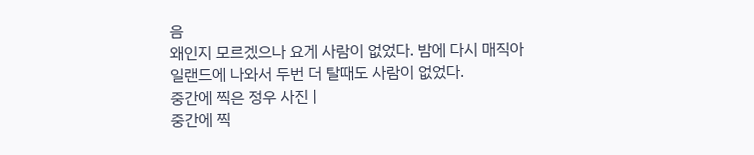음
왜인지 모르겠으나 요게 사람이 없었다. 밤에 다시 매직아일랜드에 나와서 두번 더 탈때도 사람이 없었다.
중간에 찍은 정우 사진 |
중간에 찍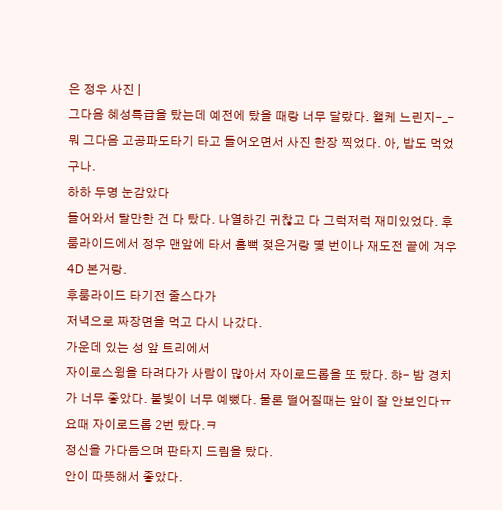은 정우 사진 |
그다음 혜성특급을 탔는데 예전에 탔을 때랑 너무 달랐다. 왤케 느린지-_- 뭐 그다음 고공파도타기 타고 들어오면서 사진 한장 찍었다. 아, 밥도 먹었구나.
하하 두명 눈감았다
들어와서 탈만한 건 다 탔다. 나열하긴 귀찮고 다 그럭저럭 재미있었다. 후룸라이드에서 정우 맨앞에 타서 흠뻑 젖은거랑 몇 번이나 재도전 끝에 겨우 4D 본거랑.
후룸라이드 타기전 줄스다가
저녁으로 짜장면을 먹고 다시 나갔다.
가운데 있는 성 앞 트리에서
자이로스윙을 타려다가 사람이 많아서 자이로드롭을 또 탔다. 햐- 밤 경치가 너무 좋았다. 불빛이 너무 예뻤다. 물론 떨어질때는 앞이 잘 안보인다ㅠ 요때 자이로드롭 2번 탔다.ㅋ
정신을 가다듬으며 판타지 드림을 탔다.
안이 따뜻해서 좋았다.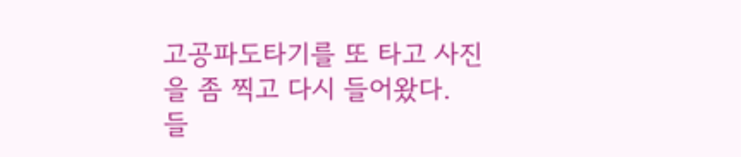고공파도타기를 또 타고 사진을 좀 찍고 다시 들어왔다.
들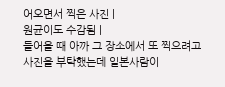어오면서 찍은 사진 |
원균이도 수감됨 |
들어올 때 아까 그 장소에서 또 찍으려고 사진을 부탁했는데 일본사람이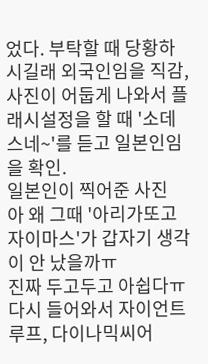었다. 부탁할 때 당황하시길래 외국인임을 직감, 사진이 어둡게 나와서 플래시설정을 할 때 '소데스네~'를 듣고 일본인임을 확인.
일본인이 찍어준 사진
아 왜 그때 '아리가또고자이마스'가 갑자기 생각이 안 났을까ㅠ
진짜 두고두고 아쉽다ㅠ
다시 들어와서 자이언트루프, 다이나믹씨어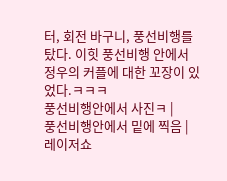터, 회전 바구니, 풍선비행를 탔다. 이힛 풍선비행 안에서 정우의 커플에 대한 꼬장이 있었다.ㅋㅋㅋ
풍선비행안에서 사진ㅋ |
풍선비행안에서 밑에 찍음 |
레이저쇼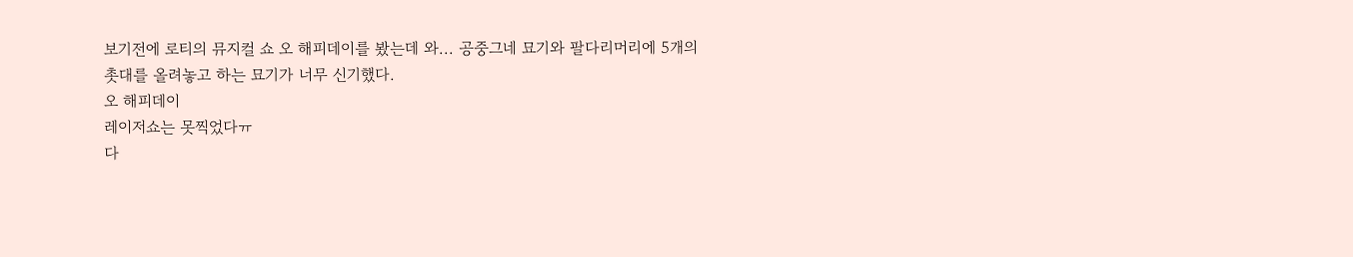보기전에 로티의 뮤지컬 쇼 오 해피데이를 봤는데 와... 공중그네 묘기와 팔다리머리에 5개의 촛대를 올려놓고 하는 묘기가 너무 신기했다.
오 해피데이
레이저쇼는 못찍었다ㅠ
다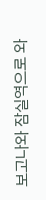보고나와 잠실역으로 와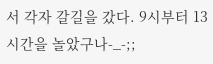서 각자 갈길을 갔다. 9시부터 13시간을 놀았구나-_-;;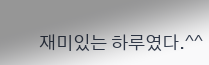재미있는 하루였다.^^